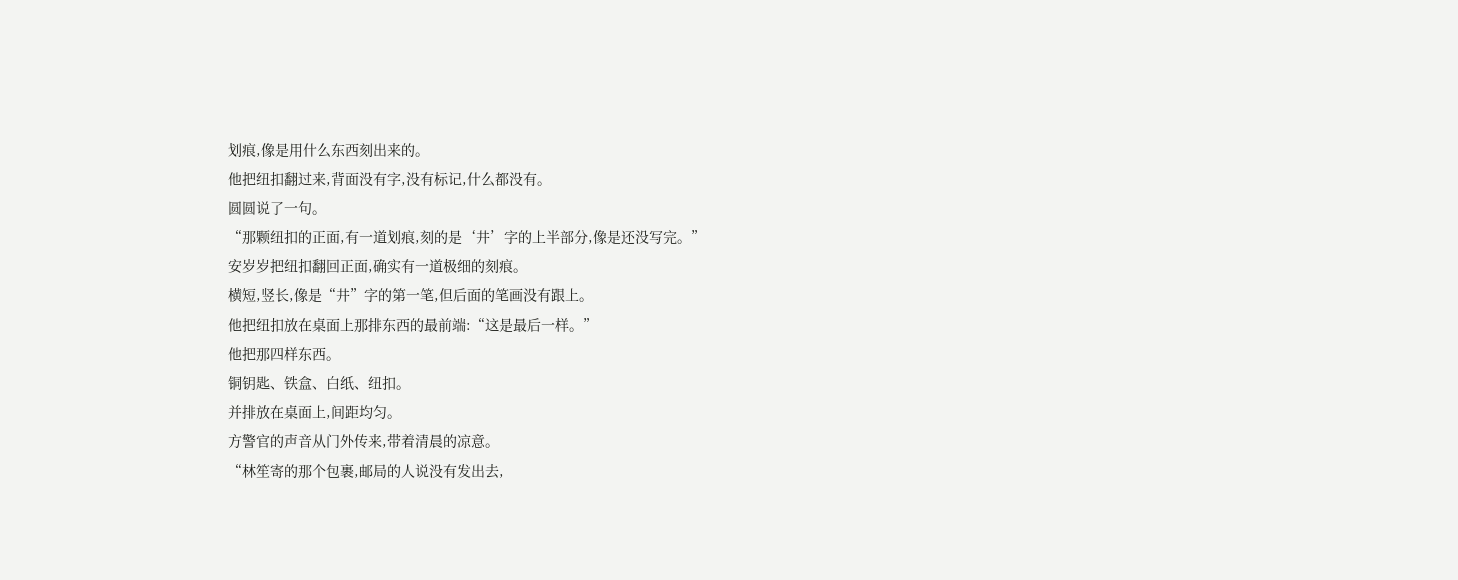划痕,像是用什么东西刻出来的。
他把纽扣翻过来,背面没有字,没有标记,什么都没有。
圆圆说了一句。
“那颗纽扣的正面,有一道划痕,刻的是‘井’字的上半部分,像是还没写完。”
安岁岁把纽扣翻回正面,确实有一道极细的刻痕。
横短,竖长,像是“井”字的第一笔,但后面的笔画没有跟上。
他把纽扣放在桌面上那排东西的最前端:“这是最后一样。”
他把那四样东西。
铜钥匙、铁盒、白纸、纽扣。
并排放在桌面上,间距均匀。
方警官的声音从门外传来,带着清晨的凉意。
“林笙寄的那个包裹,邮局的人说没有发出去,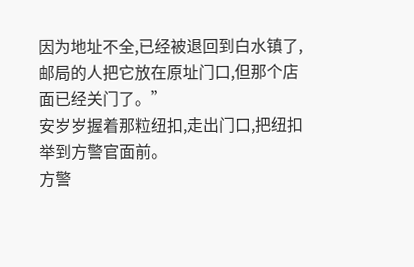因为地址不全,已经被退回到白水镇了,邮局的人把它放在原址门口,但那个店面已经关门了。”
安岁岁握着那粒纽扣,走出门口,把纽扣举到方警官面前。
方警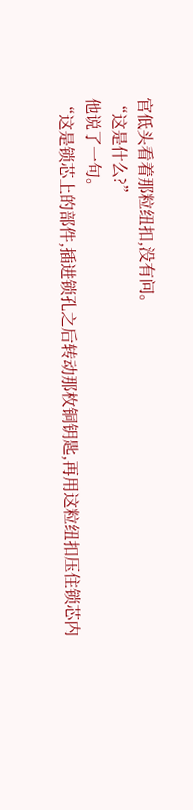官低头看着那粒纽扣,没有问。
“这是什么?”
他说了一句。
“这是锁芯上的部件,插进锁孔之后转动那枚铜钥匙,再用这粒纽扣压住锁芯内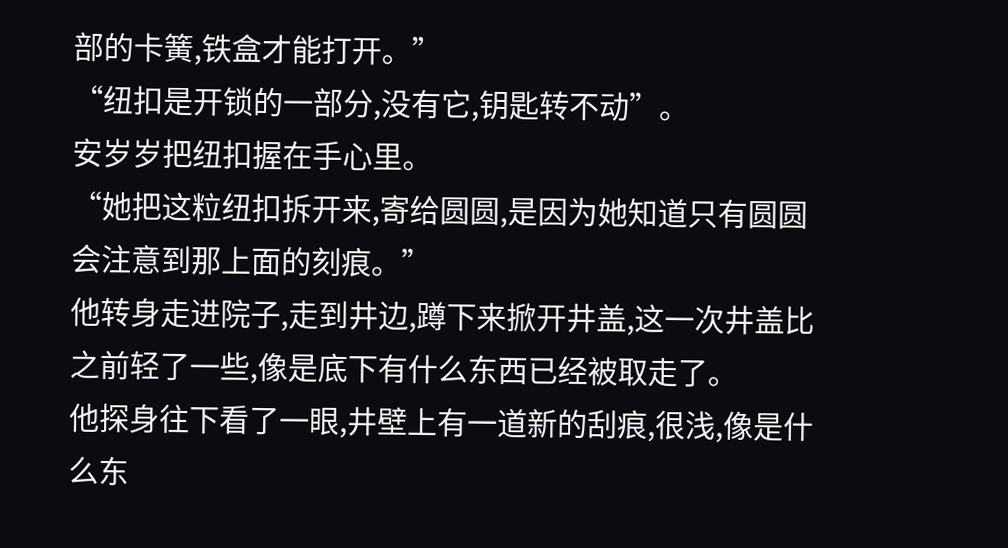部的卡簧,铁盒才能打开。”
“纽扣是开锁的一部分,没有它,钥匙转不动”。
安岁岁把纽扣握在手心里。
“她把这粒纽扣拆开来,寄给圆圆,是因为她知道只有圆圆会注意到那上面的刻痕。”
他转身走进院子,走到井边,蹲下来掀开井盖,这一次井盖比之前轻了一些,像是底下有什么东西已经被取走了。
他探身往下看了一眼,井壁上有一道新的刮痕,很浅,像是什么东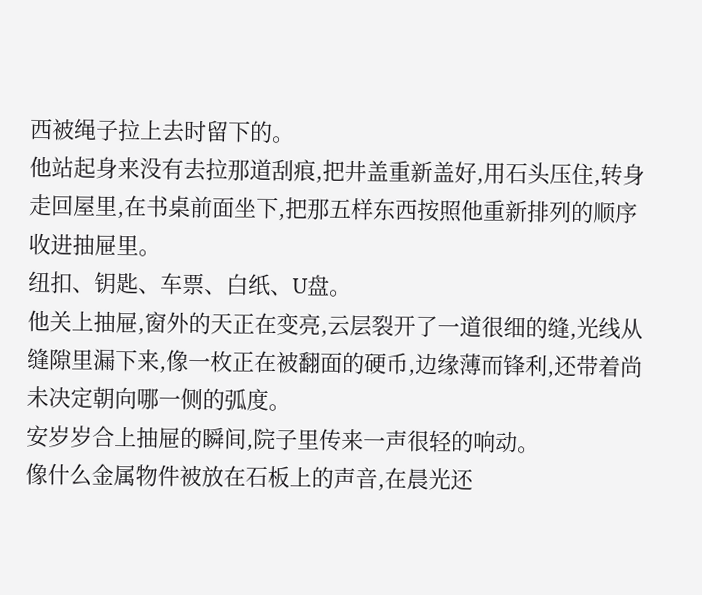西被绳子拉上去时留下的。
他站起身来没有去拉那道刮痕,把井盖重新盖好,用石头压住,转身走回屋里,在书桌前面坐下,把那五样东西按照他重新排列的顺序收进抽屉里。
纽扣、钥匙、车票、白纸、U盘。
他关上抽屉,窗外的天正在变亮,云层裂开了一道很细的缝,光线从缝隙里漏下来,像一枚正在被翻面的硬币,边缘薄而锋利,还带着尚未决定朝向哪一侧的弧度。
安岁岁合上抽屉的瞬间,院子里传来一声很轻的响动。
像什么金属物件被放在石板上的声音,在晨光还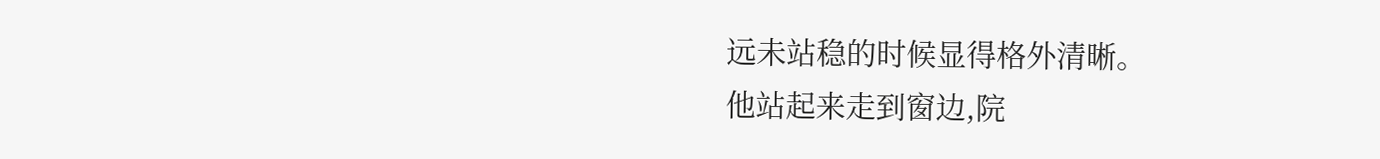远未站稳的时候显得格外清晰。
他站起来走到窗边,院